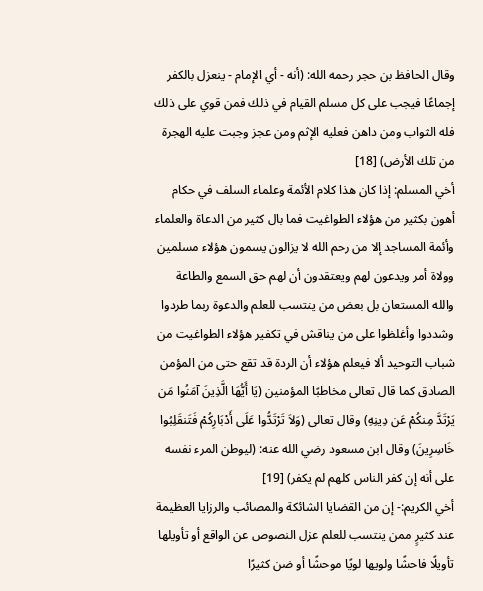وقال الحافظ بن حجر رحمه الله: (أنه - أي الإمام - ينعزل بالكفر إجماعًا فيجب على كل مسلم القيام في ذلك فمن قوي على ذلك فله الثواب ومن داهن فعليه الإثم ومن عجز وجبت عليه الهجرة من تلك الأرض) [18]
أخي المسلم: إذا كان هذا كلام الأئمة وعلماء السلف في حكام أهون بكثير من هؤلاء الطواغيت فما بال كثير من الدعاة والعلماء وأئمة المساجد إلا من رحم الله لا يزالون يسمون هؤلاء مسلمين وولاة أمر ويدعون لهم ويعتقدون أن لهم حق السمع والطاعة والله المستعان بل بعض من ينتسب للعلم والدعوة ربما طردوا وشددوا وأغلظوا على من يناقش في تكفير هؤلاء الطواغيت من شباب التوحيد ألا فيعلم هؤلاء أن الردة قد تقع حتى من المؤمن الصادق كما قال تعالى مخاطبًا المؤمنين (يَا أَيُّهَا الَّذِينَ آمَنُوا مَن يَرْتَدَّ مِنكُمْ عَن دِينِهِ) وقال تعالى (وَلاَ تَرْتَدُّوا عَلَى أَدْبَارِكُمْ فَتَنقَلِبُوا خَاسِرِينَ) وقال ابن مسعود رضي الله عنه: (ليوطن المرء نفسه على أنه إن كفر الناس كلهم لم يكفر) [19]
أخي الكريم:- إن من القضايا الشائكة والمصائب والرزايا العظيمة عند كثيرٍ ممن ينتسب للعلم عزل النصوص عن الواقع أو تأويلها تأويلًا فاحشًا ولويها لويًا موحشًا أو ضن كثيرًا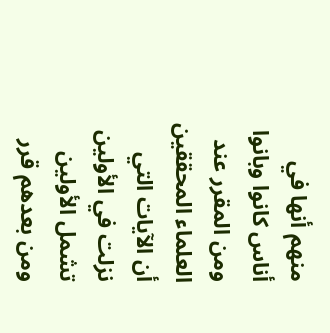منهم أنها في أناس كانوا وبانوا ومن المقرر عند العلماء المحققين أن الآيات التي نزلت في الأولين تشمل الأولين ومن بعدهم قرر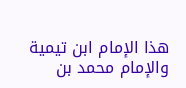هذا الإمام ابن تيمية والإمام محمد بن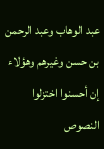عبد الوهاب وعبد الرحمن بن حسن وغيرهم وهؤلاء إن أحسنوا اختزلوا النصوص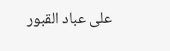على عباد القبور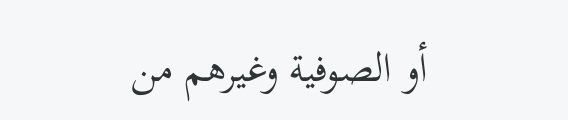أو الصوفية وغيرهم من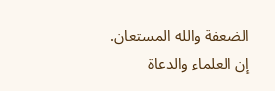الضعفة والله المستعان.
إن العلماء والدعاة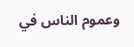وعموم الناس في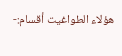هؤلاء الطواغيت أقسام:-